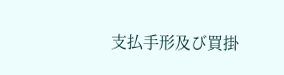支払手形及び買掛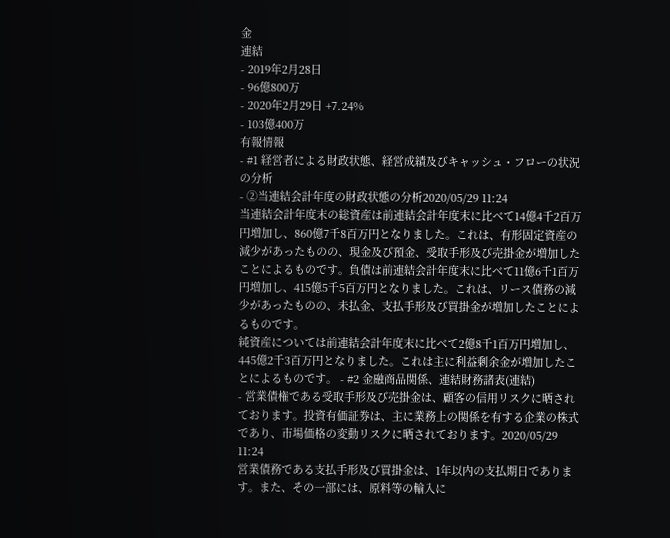金
連結
- 2019年2月28日
- 96億800万
- 2020年2月29日 +7.24%
- 103億400万
有報情報
- #1 経営者による財政状態、経営成績及びキャッシュ・フローの状況の分析
- ②当連結会計年度の財政状態の分析2020/05/29 11:24
当連結会計年度末の総資産は前連結会計年度末に比べて14億4千2百万円増加し、860億7千8百万円となりました。これは、有形固定資産の減少があったものの、現金及び預金、受取手形及び売掛金が増加したことによるものです。負債は前連結会計年度末に比べて11億6千1百万円増加し、415億5千5百万円となりました。これは、リース債務の減少があったものの、未払金、支払手形及び買掛金が増加したことによるものです。
純資産については前連結会計年度末に比べて2億8千1百万円増加し、445億2千3百万円となりました。これは主に利益剰余金が増加したことによるものです。 - #2 金融商品関係、連結財務諸表(連結)
- 営業債権である受取手形及び売掛金は、顧客の信用リスクに晒されております。投資有価証券は、主に業務上の関係を有する企業の株式であり、市場価格の変動リスクに晒されております。2020/05/29 11:24
営業債務である支払手形及び買掛金は、1年以内の支払期日であります。また、その一部には、原料等の輸入に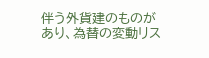伴う外貨建のものがあり、為替の変動リス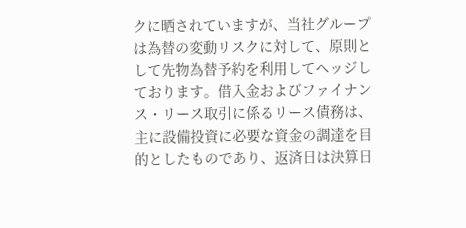クに晒されていますが、当社グループは為替の変動リスクに対して、原則として先物為替予約を利用してヘッジしております。借入金およびファイナンス・リース取引に係るリース債務は、主に設備投資に必要な資金の調達を目的としたものであり、返済日は決算日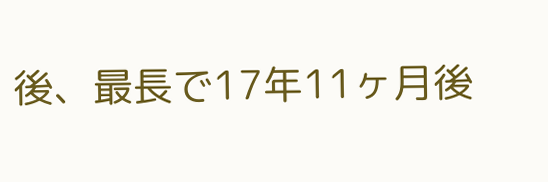後、最長で17年11ヶ月後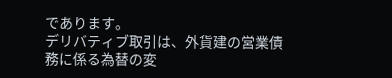であります。
デリバティブ取引は、外貨建の営業債務に係る為替の変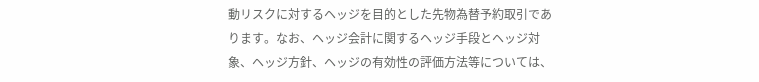動リスクに対するヘッジを目的とした先物為替予約取引であります。なお、ヘッジ会計に関するヘッジ手段とヘッジ対象、ヘッジ方針、ヘッジの有効性の評価方法等については、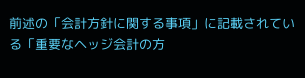前述の「会計方針に関する事項」に記載されている「重要なヘッジ会計の方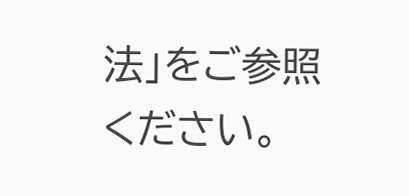法」をご参照ください。